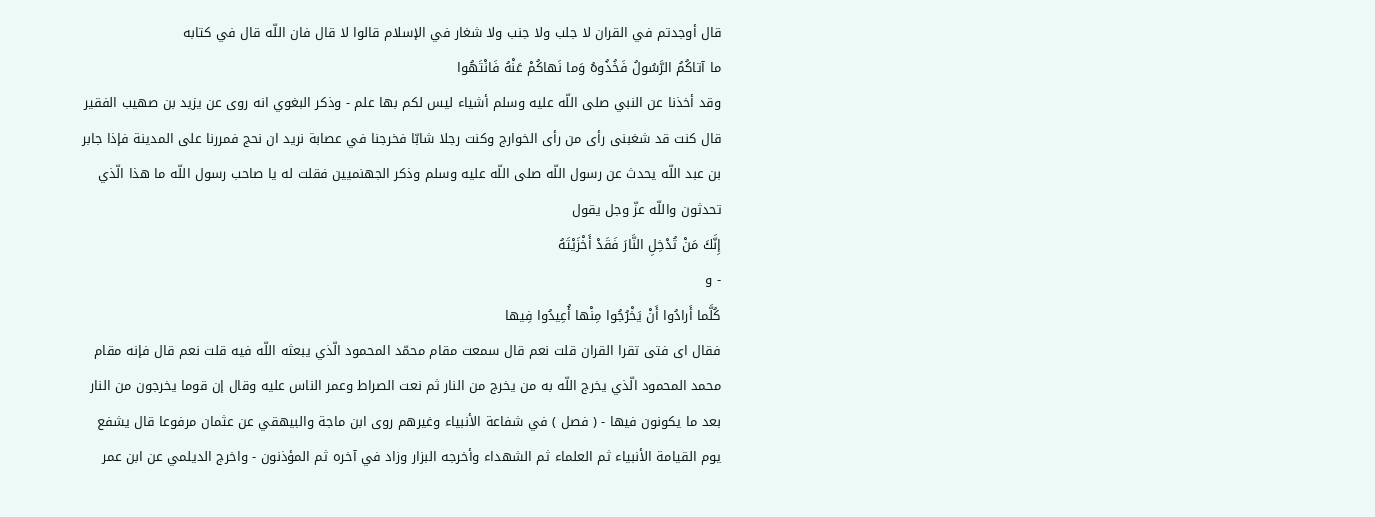قال أوجدتم في القران لا جلب ولا جنب ولا شغار في الإسلام قالوا لا قال فان اللّه قال في كتابه
ما آتاكُمُ الرَّسُولُ فَخُذُوهُ وَما نَهاكُمْ عَنْهُ فَانْتَهُوا
وقد أخذنا عن النبي صلى اللّه عليه وسلم أشياء ليس لكم بها علم - وذكر البغوي انه روى عن يزيد بن صهيب الفقير قال كنت قد شغبنى رأى من رأى الخوارج وكنت رجلا شابّا فخرجنا في عصابة نريد ان نحج فمررنا على المدينة فإذا جابر بن عبد اللّه يحدث عن رسول اللّه صلى اللّه عليه وسلم وذكر الجهنميين فقلت له يا صاحب رسول اللّه ما هذا الّذي تحدثون واللّه عزّ وجل يقول
إِنَّكَ مَنْ تُدْخِلِ النَّارَ فَقَدْ أَخْزَيْتَهُ
- و
كُلَّما أَرادُوا أَنْ يَخْرُجُوا مِنْها أُعِيدُوا فِيها
فقال اى فتى تقرا القران قلت نعم قال سمعت مقام محمّد المحمود الّذي يبعثه اللّه فيه قلت نعم قال فإنه مقام محمد المحمود الّذي يخرج اللّه به من يخرج من النار ثم نعت الصراط وعمر الناس عليه وقال إن قوما يخرجون من النار بعد ما يكونون فيها - ( فصل ) في شفاعة الأنبياء وغيرهم روى ابن ماجة والبيهقي عن عثمان مرفوعا قال يشفع يوم القيامة الأنبياء ثم العلماء ثم الشهداء وأخرجه البزار وزاد في آخره ثم المؤذنون - واخرج الديلمي عن ابن عمر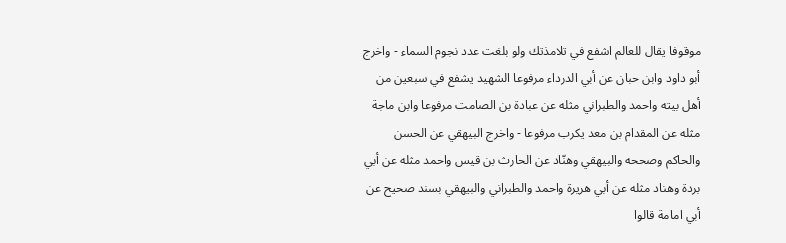موقوفا يقال للعالم اشفع في تلامذتك ولو بلغت عدد نجوم السماء - واخرج أبو داود وابن حبان عن أبي الدرداء مرفوعا الشهيد يشفع في سبعين من أهل بيته واحمد والطبراني مثله عن عبادة بن الصامت مرفوعا وابن ماجة مثله عن المقدام بن معد يكرب مرفوعا - واخرج البيهقي عن الحسن والحاكم وصححه والبيهقي وهنّاد عن الحارث بن قيس واحمد مثله عن أبي بردة وهناد مثله عن أبي هريرة واحمد والطبراني والبيهقي بسند صحيح عن أبي امامة قالوا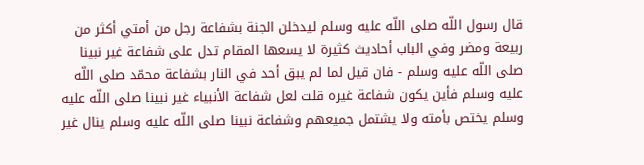قال رسول اللّه صلى اللّه عليه وسلم ليدخلن الجنة بشفاعة رجل من أمتي أكثر من ربيعة ومضر وفي الباب أحاديث كثيرة لا يسعها المقام تدل على شفاعة غير نبينا صلى اللّه عليه وسلم - فان قيل لما لم يبق أحد في النار بشفاعة محمّد صلى اللّه عليه وسلم فأين يكون شفاعة غيره قلت لعل شفاعة الأنبياء غير نبينا صلى اللّه عليه وسلم يختص بأمته ولا يشتمل جميعهم وشفاعة نبينا صلى اللّه عليه وسلم ينال غير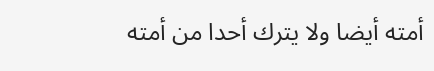أمته أيضا ولا يترك أحدا من أمته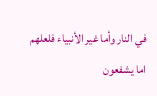في النار وأما غير الأنبياء فلعلهم اما يشفعون